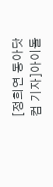[정희연 동아닷컴 기자]아이돌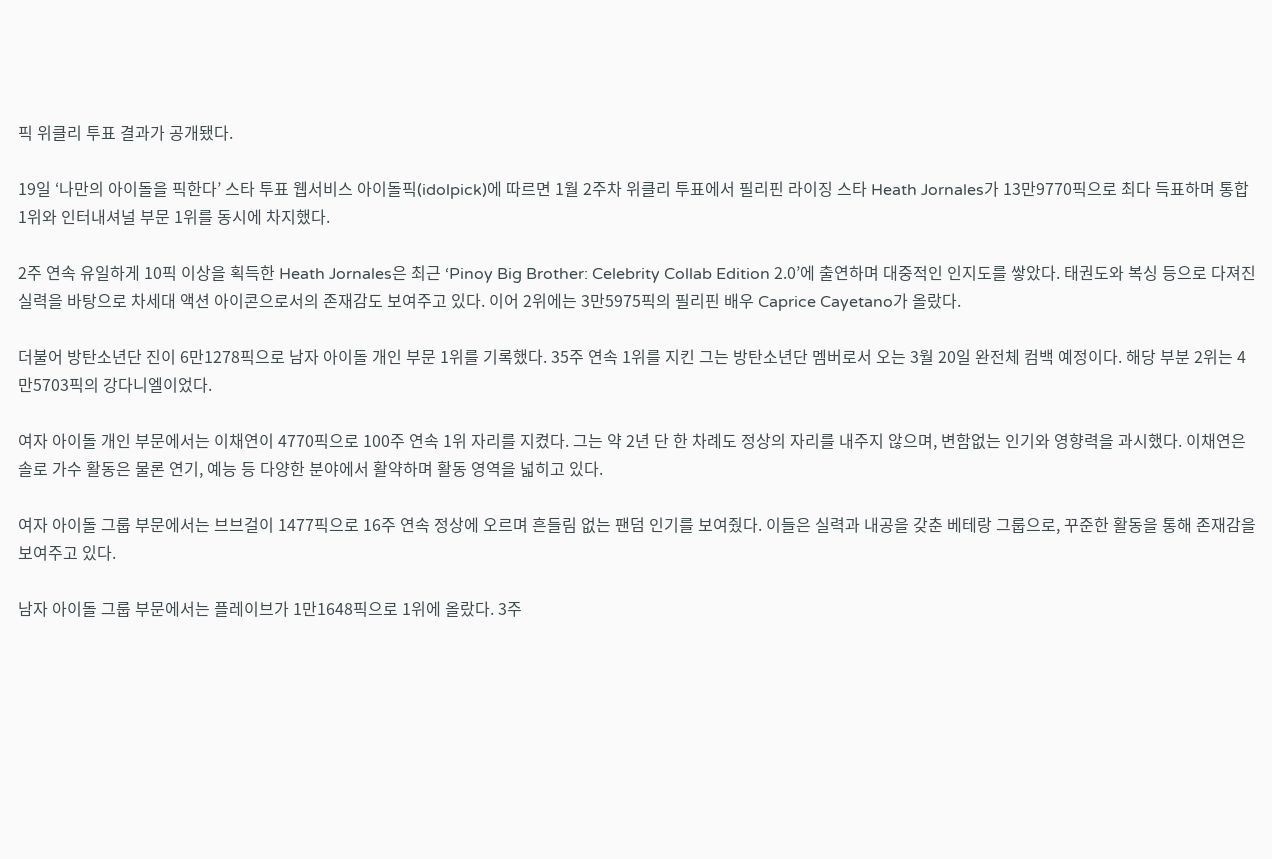픽 위클리 투표 결과가 공개됐다.

19일 ‘나만의 아이돌을 픽한다’ 스타 투표 웹서비스 아이돌픽(idolpick)에 따르면 1월 2주차 위클리 투표에서 필리핀 라이징 스타 Heath Jornales가 13만9770픽으로 최다 득표하며 통합 1위와 인터내셔널 부문 1위를 동시에 차지했다.

2주 연속 유일하게 10픽 이상을 획득한 Heath Jornales은 최근 ‘Pinoy Big Brother: Celebrity Collab Edition 2.0’에 출연하며 대중적인 인지도를 쌓았다. 태권도와 복싱 등으로 다져진 실력을 바탕으로 차세대 액션 아이콘으로서의 존재감도 보여주고 있다. 이어 2위에는 3만5975픽의 필리핀 배우 Caprice Cayetano가 올랐다.

더불어 방탄소년단 진이 6만1278픽으로 남자 아이돌 개인 부문 1위를 기록했다. 35주 연속 1위를 지킨 그는 방탄소년단 멤버로서 오는 3월 20일 완전체 컴백 예정이다. 해당 부분 2위는 4만5703픽의 강다니엘이었다.

여자 아이돌 개인 부문에서는 이채연이 4770픽으로 100주 연속 1위 자리를 지켰다. 그는 약 2년 단 한 차례도 정상의 자리를 내주지 않으며, 변함없는 인기와 영향력을 과시했다. 이채연은 솔로 가수 활동은 물론 연기, 예능 등 다양한 분야에서 활약하며 활동 영역을 넓히고 있다.

여자 아이돌 그룹 부문에서는 브브걸이 1477픽으로 16주 연속 정상에 오르며 흔들림 없는 팬덤 인기를 보여줬다. 이들은 실력과 내공을 갖춘 베테랑 그룹으로, 꾸준한 활동을 통해 존재감을 보여주고 있다.

남자 아이돌 그룹 부문에서는 플레이브가 1만1648픽으로 1위에 올랐다. 3주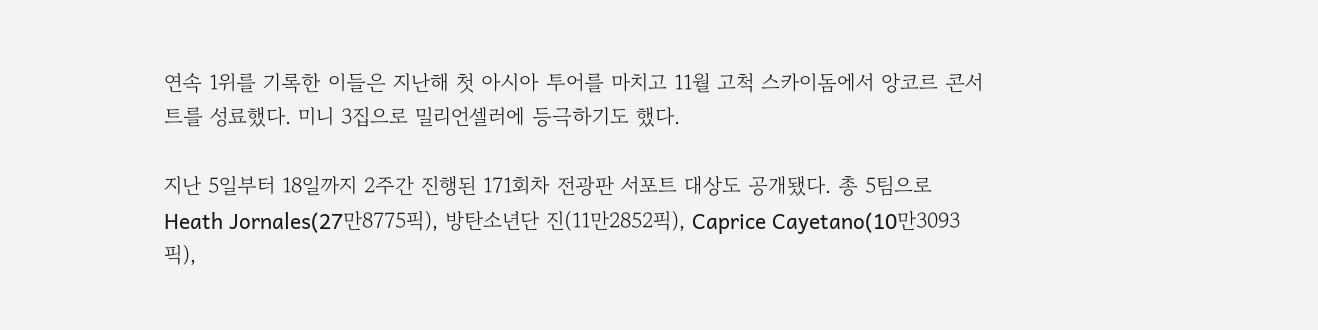연속 1위를 기록한 이들은 지난해 첫 아시아 투어를 마치고 11월 고척 스카이돔에서 앙코르 콘서트를 성료했다. 미니 3집으로 밀리언셀러에 등극하기도 했다.

지난 5일부터 18일까지 2주간 진행된 171회차 전광판 서포트 대상도 공개됐다. 총 5팀으로 Heath Jornales(27만8775픽), 방탄소년단 진(11만2852픽), Caprice Cayetano(10만3093픽),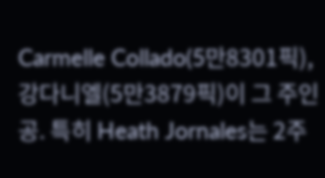Carmelle Collado(5만8301픽), 강다니엘(5만3879픽)이 그 주인공. 특히 Heath Jornales는 2주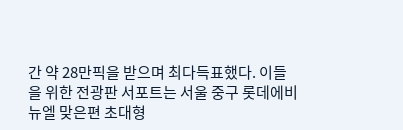간 약 28만픽을 받으며 최다득표했다. 이들을 위한 전광판 서포트는 서울 중구 롯데에비뉴엘 맞은편 초대형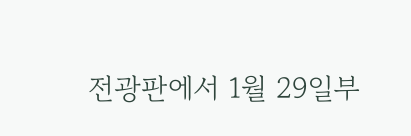전광판에서 1월 29일부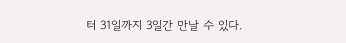터 31일까지 3일간 만날 수 있다.